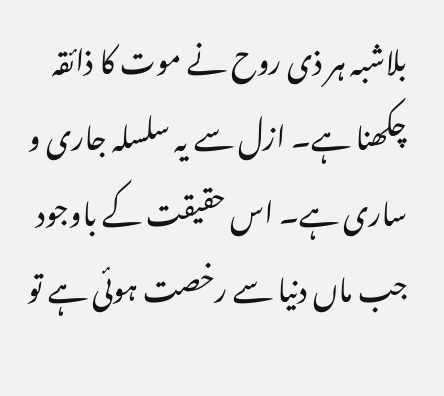بلاشبہ ہر ذی روح نے موت کا ذائقہ چکھنا ہے۔ ازل سے یہ سلسلہ جاری و ساری ہے۔ اس حقیقت کے باوجود جب ماں دنیا سے رخصت ہوئی ہے تو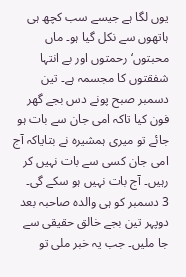یوں لگا ہے جیسے سب کچھ ہی ہاتھوں سے نکل گیا ہو۔ ماں محبتوں‘ رحمتوں اور بے انتہا شفقتوں کا مجسمہ ہے۔ تین دسمبر صبح پونے دس بجے گھر فون کیا تاکہ امی جان سے بات ہو جائے تو میری ہمشیرہ نے بتایاکہ آج امی جان کسی سے بات نہیں کر رہیں۔ آج بات نہیں ہو سکے گی۔
3 دسمبر کو ہی والدہ صاحبہ بعد دوپہر تین بجے خالق حقیقی سے جا ملیں۔ جب یہ خبر ملی تو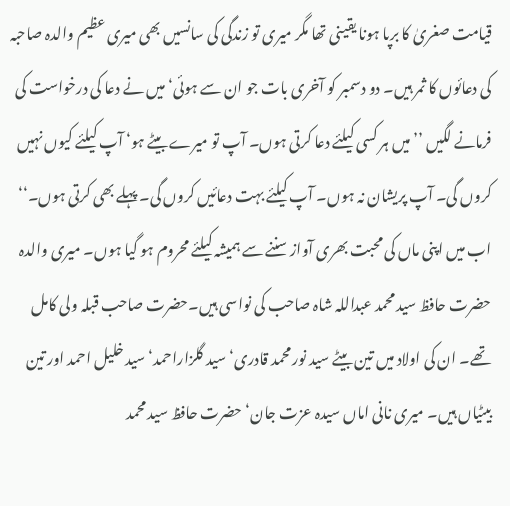قیامت صغریٰ کا برپا ہونا یقینی تھا مگر میری تو زندگی کی سانسیں بھی میری عظیم والدہ صاحبہ کی دعائوں کا ثمر ہیں۔ دو دسمبر کو آخری بات جو ان سے ہوئی‘ میں نے دعا کی درخواست کی فرمانے لگیں ’’میں ہر کسی کیلئے دعا کرتی ہوں۔ آپ تو میرے بیٹے ہو‘ آپ کیلئے کیوں نہیں کروں گی۔ آپ پریشان نہ ہوں۔ آپ کیلئے بہت دعائیں کروں گی۔ پہلے بھی کرتی ہوں۔‘‘ اب میں اپنی ماں کی محبت بھری آواز سننے سے ہمیشہ کیلئے محروم ہو گیا ہوں۔ میری والدہ حضرت حافظ سید محمد عبداللہ شاہ صاحب کی نواسی ہیں۔حضرت صاحب قبلہ ولی کامل تھے۔ ان کی اولاد میں تین بیٹے سید نور محمد قادری‘ سید گلزاراحمد‘ سید خلیل احمد اور تین بیٹیاں ہیں۔ میری نانی اماں سیدہ عزت جان‘ حضرت حافظ سید محمد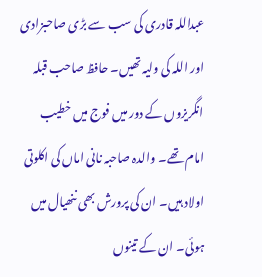عبداللہ قادری کی سب سے بڑی صاحبزادی اور اللہ کی ولیہ تھیں۔ حافظ صاحب قبلہ انگریزوں کے دور میں فوج میں خطیب امام تھے۔ والدہ صاحبہ نانی اماں کی اکلوتی اولاد ہیں۔ ان کی پرورش بھی ننھیال میں ہوئی۔ ان کے تینوں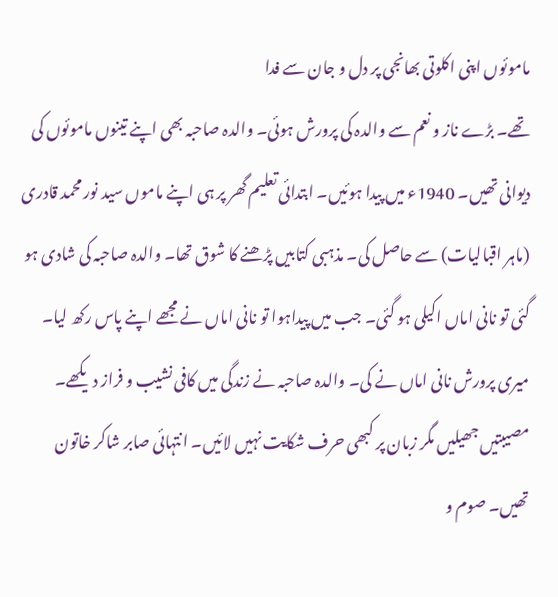ماموئوں اپنی اکلوتی بھانجی پر دل و جان سے فدا
تھے۔ بڑے ناز و نعم سے والدہ کی پرورش ہوئی۔ والدہ صاحبہ بھی اپنے تینوں ماموئوں کی دیوانی تھیں۔ 1940ء میں پیدا ہوئیں۔ ابتدائی تعلیم گھر پر ہی اپنے ماموں سید نور محمد قادری (ماہر اقبالیات) سے حاصل کی۔ مذہبی کتابیں پڑھنے کا شوق تھا۔ والدہ صاحبہ کی شادی ہو گئی تو نانی اماں اکیلی ہو گئی۔ جب میں پیداہوا تو نانی اماں نے مجھے اپنے پاس رکھ لیا۔ میری پرورش نانی اماں نے کی۔ والدہ صاحبہ نے زندگی میں کافی نشیب و فراز دیکھے۔ مصیبتیں جھیلیں مگر زبان پر کبھی حرف شکایت نہیں لائیں۔ انتہائی صابر شاکر خاتون تھیں۔ صوم و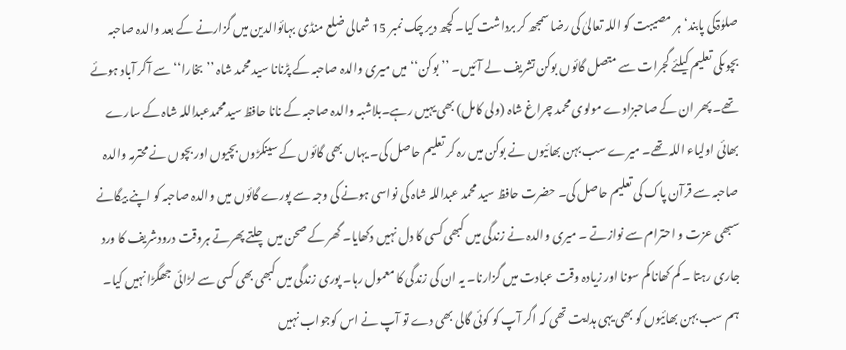صلوٰۃکی پابند‘ ہر مصیبت کو اللہ تعالیٰ کی رضا سمجھ کر برداشت کیا۔ کچھ دیر چک نمبر 15 شمالی ضلع منڈی بہائوالدین میں گزارنے کے بعد والدہ صاحبہ بچوںکی تعلیم کیلئے گجرات سے متصل گائوں بوکن تشریف لے آئیں۔ ’’بوکن‘‘ میں میری والدہ صاحبہ کے پڑنانا سید محمد شاہ ’’بخارا‘‘ سے آکر آباد ہوئے تھے۔ پھر ان کے صاحبزادے مولوی محمد چراغ شاہ (ولی کامل) بھی یہیں رہے۔بلاشبہ والدہ صاحبہ کے نانا حافظ سیدمحمدعبداللہ شاہ کے سارے بھائی اولیاء اللہ تھے۔ میرے سب بہن بھائیوں نے بوکن میں رہ کر تعلیم حاصل کی۔ یہاں بھی گائوں کے سینکڑوں بچیوں اور بچوں نے محترمہ والدہ صاحبہ سے قرآن پاک کی تعلیم حاصل کی۔ حضرت حافظ سید محمد عبداللہ شاہ کی نواسی ہونے کی وجہ سے پورے گائوں میں والدہ صاحبہ کو اپنے بیگانے سبھی عزت و احترام سے نوازتے ۔ میری والدہ نے زندگی میں کبھی کسی کا دل نہیں دکھایا۔ گھر کے صحن میں چلتے پھرتے ہروقت درودشریف کا ورد جاری رہتا ۔ کم کھانا کم سونا اور زیادہ وقت عبادت میں گزارنا۔ یہ ان کی زندگی کا معمول رہا۔ پوری زندگی میں کبھی بھی کسی سے لڑائی جھگڑا نہیں کیا۔ ہم سب بہن بھائیوں کو بھی یہی ہدایت تھی کہ اگر آپ کو کوئی گالی بھی دے تو آپ نے اس کوجواب نہیں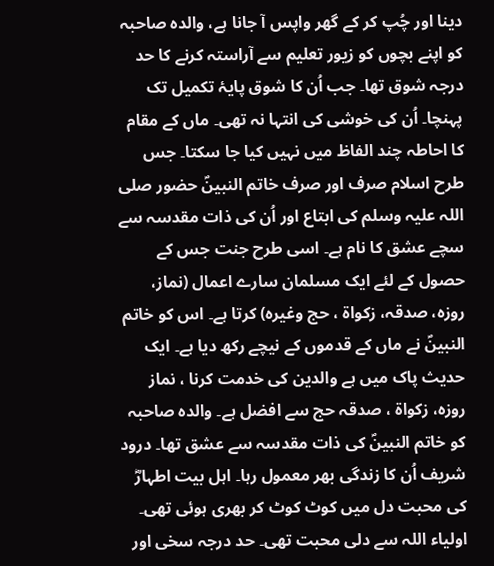دینا اور چُپ کر کے گھر واپس آ جانا ہے، والدہ صاحبہ کو اپنے بچوں کو زیور تعلیم سے آراستہ کرنے کا حد درجہ شوق تھا۔ جب اُن کا شوق پایۂ تکمیل تک پہنچا۔ اُن کی خوشی کی انتہا نہ تھی۔ ماں کے مقام کا احاطہ چند الفاظ میں نہیں کیا جا سکتا۔ جس طرح اسلام صرف اور صرف خاتم النبینؐ حضور صلی اللہ علیہ وسلم کی ابتاع اور اُن کی ذات مقدسہ سے سچے عشق کا نام ہے۔ اسی طرح جنت جس کے حصول کے لئے ایک مسلمان سارے اعمال (نماز، روزہ، صدقہ، زکواۃ ، حج وغیرہ) کرتا ہے۔ اس کو خاتم النبینؐ نے ماں کے قدموں کے نیچے رکھ دیا ہے۔ ایک حدیث پاک میں ہے والدین کی خدمت کرنا ، نماز روزہ، زکواۃ ، صدقہ حج سے افضل ہے۔ والدہ صاحبہ کو خاتم النبینؐ کی ذات مقدسہ سے عشق تھا۔ درود شریف اُن کا زندگی بھر معمول رہا۔ اہل بیت اطہارؓ کی محبت دل میں کوٹ کوٹ کر بھری ہوئی تھی۔ اولیاء اللہ سے دلی محبت تھی۔ حد درجہ سخی اور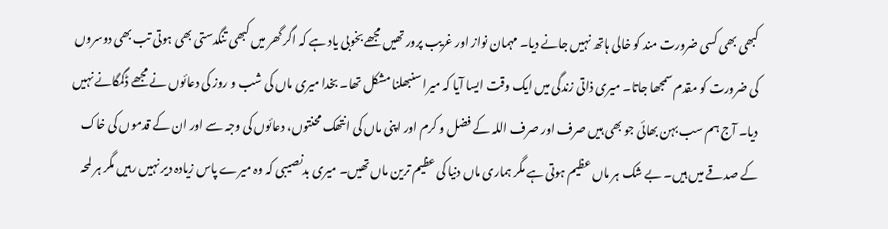کبھی بھی کسی ضرورت مند کو خالی ہاتھ نہیں جانے دیا۔ مہمان نواز اور غریب پرور تھیں مجھے بخوبی یاد ہے کہ اگر گھر میں کبھی تنگدستی بھی ہوتی تب بھی دوسروں کی ضرورت کو مقدم سمجھا جاتا۔ میری ذاتی زندگی میں ایک وقت ایسا آیا کہ میرا سنبھلنا مشکل تھا۔ بخدا میری ماں کی شب و روز کی دعائوں نے مجھے ڈگمگانے نہیں دیا۔ آج ہم سب بہن بھائی جو بھی ہیں صرف اور صرف اللہ کے فضل و کرم اور اپنی ماں کی انتھک محنتوں، دعائوں کی وجہ سے اور ان کے قدموں کی خاک کے صدقے میں ہیں۔ بے شک ہر ماں عظیم ہوتی ہے مگر ہماری ماں دنیا کی عظیم ترین ماں تھیں۔ میری بدنصیبی کہ وہ میرے پاس زیادہ دیر نہیں رہیں مگر ہر لمحہ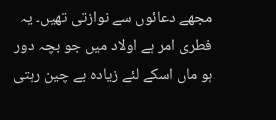مجھے دعائوں سے نوازتی تھیں۔ یہ فطری امر ہے اولاد میں جو بچہ دور ہو ماں اسکے لئے زیادہ بے چین رہتی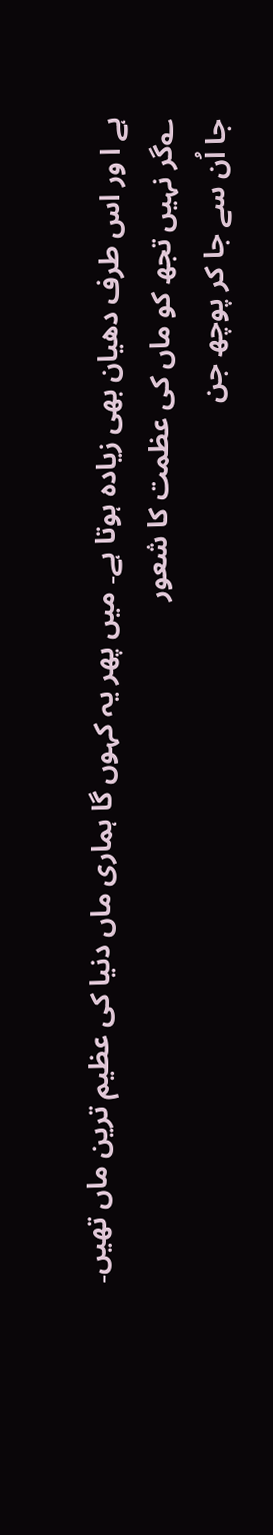ہے ا ور اس طرف دھیان بھی زیادہ ہوتا ہے۔ میں پھر یہ کہوں گا ہماری ماں دنیا کی عظیم ترین ماں تھیں۔
؎گر نہیں تجھ کو ماں کی عظمت کا شعور
جا اُن سے جا کر پوچھ جن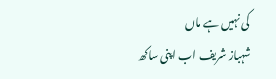کی نہیں ہے ماں
شہباز شریف اب اپنی ساکھ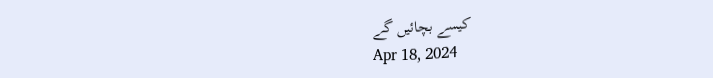کیسے بچائیں گے
Apr 18, 2024